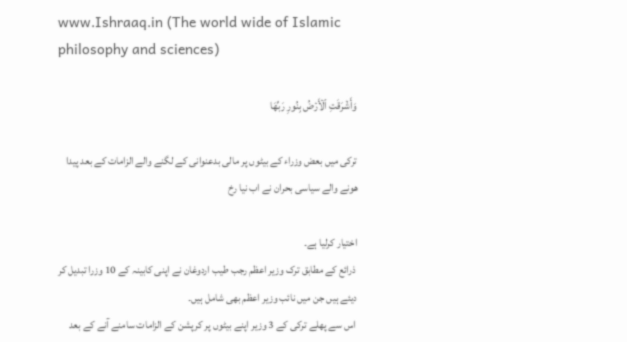www.Ishraaq.in (The world wide of Islamic philosophy and sciences)

وَأَشۡرَقَتِ ٱلۡأَرۡضُ بِنُورِ رَبِّهَا

ترکی میں بعض وزراء کے بیٹوں پر مالی بدعنوانی کے لگنے والے الزامات کے بعد پیدا ھونے والے سیاسی بحران نے اب نیا رخ

اختیار کرلیا ہے۔
 ذرائع کے مطابق ترک وزیر اعظم رجب طیب اردوغان نے اپنی کابینہ کے 10 وزرا تبدیل کر دیئے ہیں جن میں نائب وزیر اعظم بھی شامل ہیں۔
 اس سے پھلے ترکی کے 3 وزیر اپنے بیٹوں پر کرپشن کے الزامات سامنے آنے کے بعد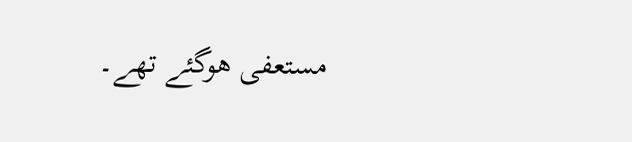مستعفی ھوگئے تھے۔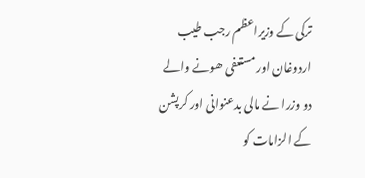ترکی کے وزیراعظم رجب طیب اردوغان اور مستعفی ھونے والے دو وزرا نے مالی بدعنوانی اور کرپشن کے الزامات کو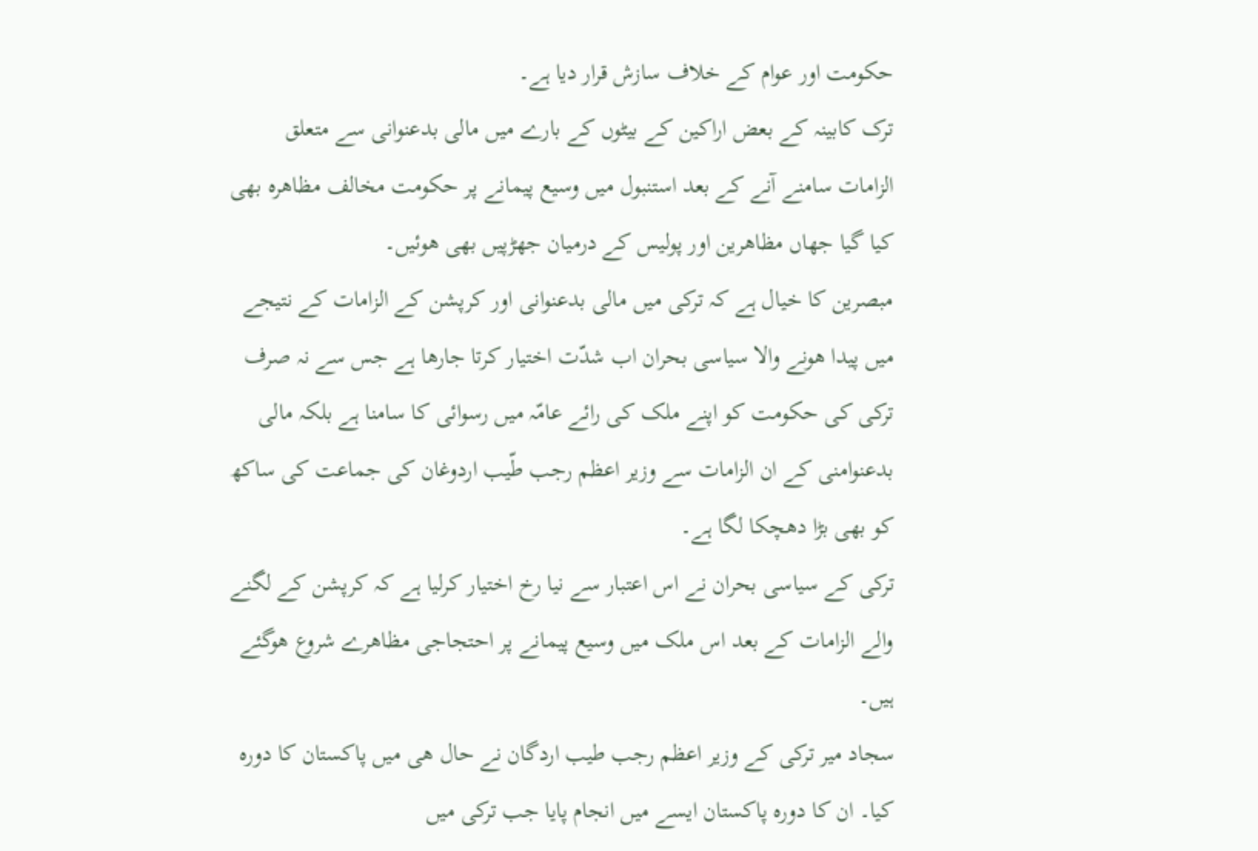حکومت اور عوام کے خلاف سازش قرار دیا ہے۔
ترک کابینہ کے بعض اراکین کے بیٹوں کے بارے میں مالی بدعنوانی سے متعلق الزامات سامنے آنے کے بعد استنبول میں وسیع پیمانے پر حکومت مخالف مظاھرہ بھی کیا گیا جھاں مظاھرین اور پولیس کے درمیان جھڑپیں بھی ھوئیں۔
مبصرین کا خیال ہے کہ ترکی میں مالی بدعنوانی اور کرپشن کے الزامات کے نتیجے میں پیدا ھونے والا سیاسی بحران اب شدّت اختیار کرتا جارھا ہے جس سے نہ صرف ترکی کی حکومت کو اپنے ملک کی رائے عامّہ میں رسوائی کا سامنا ہے بلکہ مالی بدعنوامنی کے ان الزامات سے وزیر اعظم رجب طّیب اردوغان کی جماعت کی ساکھ کو بھی بڑا دھچکا لگا ہے۔
ترکی کے سیاسی بحران نے اس اعتبار سے نیا رخ اختیار کرلیا ہے کہ کرپشن کے لگنے والے الزامات کے بعد اس ملک میں وسیع پیمانے پر احتجاجی مظاھرے شروع ھوگئے ہیں۔
سجاد میر ترکی کے وزیر اعظم رجب طیب اردگان نے حال ھی میں پاکستان کا دورہ کیا۔ ان کا دورہ پاکستان ایسے میں انجام پایا جب ترکی میں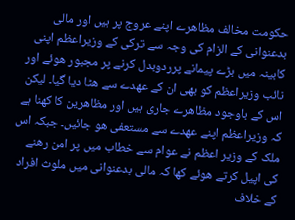حکومت مخالف مظاھرے اپنے عروج پر ہیں اور مالی بدعنوانی کے الزام کی وجہ سے ترکی کے وزیراعظم اپنی کابینہ میں بڑے پیمانے پرردوبدل کرنے پر مجبور ھوئے اور نائب وزیراعظم کو بھی ان کے عھدے سے ھٹا دیا گیا۔ لیکن اس کے باوجود مظاھرے جاری ہیں اور مظاھرین کا کھنا ہے کہ وزیراعظم اپنے عھدے سے مستعفی ھو جائیں۔ جبکہ اس ملک کے وزیر اعظم نے عوام سے خطاب میں پر امن رھنے کی اپیل کرتے ھوئے کھا کہ مالی بدعنوانی میں ملوث افراد کے خلاف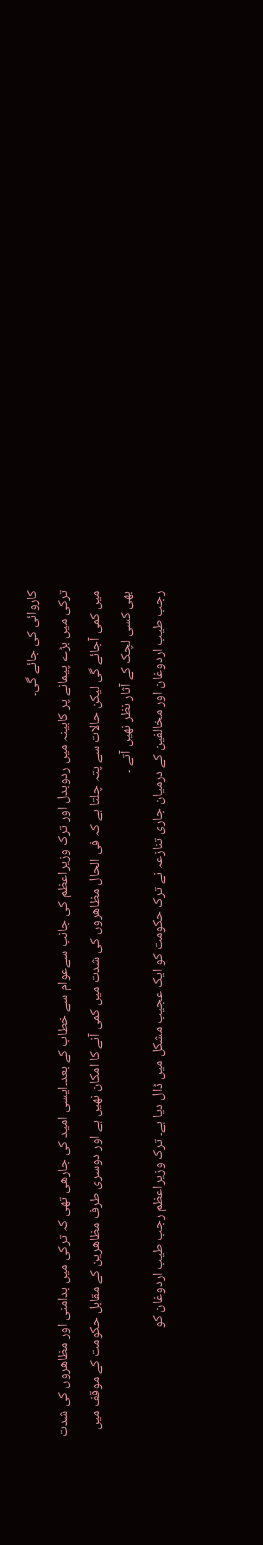کاروائی کی جائے گی۔
ترکی میں بڑے پیمانے پر کابینہ میں ردوبدل اور ترک وزیراعظم کی جانب سےعوام سے خطاب کے بعد۔ایسی امید کی جارھی تھی کہ ترکی میں بدامنی اور مظاھروں کی شدت میں کمی آجائے گی لیکن حالات سے پتہ چلتا ہے کہ فی الحال مظاھروں کی شدت میں کمی آنے کا امکان نھیں ہے اور دوسری طرف مظاھرین کے مقابل حکومت کے موقف میں بھی کسی لچک کے آثار نظر نھیں آتے ۔
رجب طیب اردوغان اور مخالفین کے درمیان جاری تنازعہ نے ترک حکومت کو ایک عجیب مشکل میں ڈال دیا ہے۔ ترک وزیراعظم رجب طیب اردوغان کو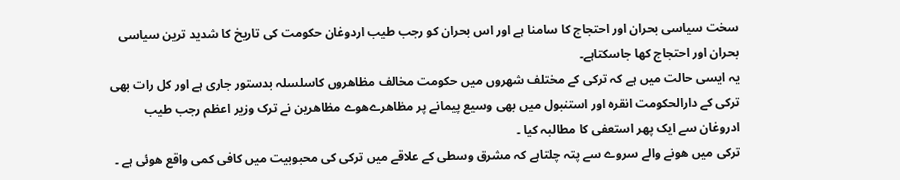سخت سیاسی بحران اور احتجاج کا سامنا ہے اور اس بحران کو رجب طیب اردوغان حکومت کی تاریخ کا شدید ترین سیاسی بحران اور احتجاج کھا جاسکتاہے۔
یہ ایسی حالت میں ہے کہ ترکی کے مختلف شھروں میں حکومت مخالف مظاھروں کاسلسلہ بدستور جاری ہے اور کل رات بھی ترکی کے دارالحکومت انقرہ اور استنبول میں بھی وسیع پیمانے پر مظاھرےھوے مظاھرین نے ترک وزیر اعظم رجب طیب ادروغان سے ایک پھر استعفی کا مطالبہ کیا ۔
ترکی میں ھونے والے سروے سے پتہ چلتاہے کہ مشرق وسطی کے علاقے میں ترکی کی محبوبیت میں کافی کمی واقع ھوئی ہے ۔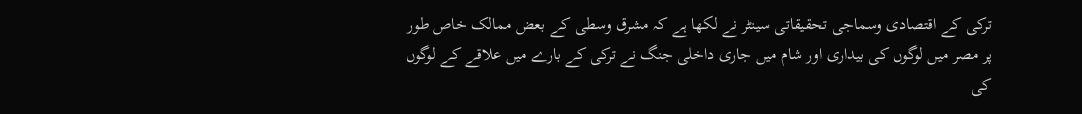ترکی کے اقتصادی وسماجی تحقیقاتی سینٹر نے لکھا ہے کہ مشرق وسطی کے بعض ممالک خاص طور پر مصر میں لوگوں کی بیداری اور شام میں جاری داخلی جنگ نے ترکی کے بارے میں علاقے کے لوگوں کی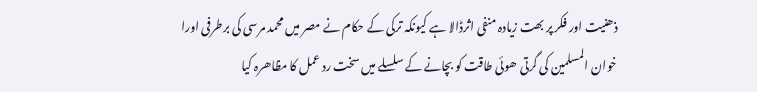ذھنیت اور فکر پر بھت زیادہ منفی اثرڈالا ہے کیونکہ ترکی کے حکام نے مصر میں محمد مرسی کی برطرفی اورا‍ خوان المسلمین کی گرتی ھوئی طاقت کو بچانے کے سلسلے میں سخت رد عمل کا مظاھرہ کیا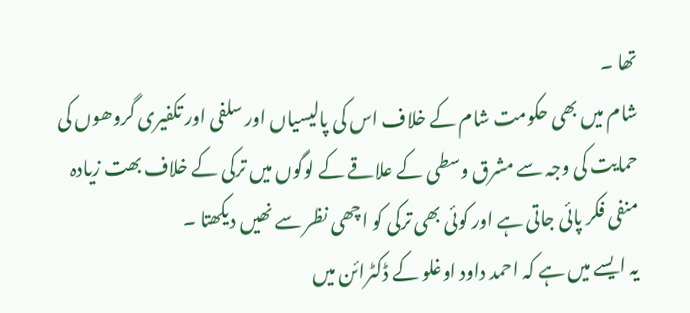تھا ۔
شام میں بھی حکومت شام کے خلاف اس کی پالیسیاں اور سلفی اور تکفیری گروھوں کی حمایت کی وجہ سے مشرق وسطی کے علاقے کے لوگوں میں ترکی کے خلاف بھت زیادہ منفی فکر پائی جاتی ہے اور کوئی بھی ترکی کو اچھی نظر سے نھیں دیکھتا ۔
یہ ایسے میں ہے کہ احمد داود اوغلو کے ڈکٹرائن میں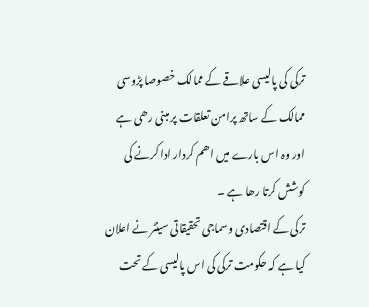ترکی کی پالیسی علاقے کے ممالک خصوصا پڑوسی ممالک کے ساتھ پرامن تعلقات پر مبنی رھی ہے اور وہ اس بارے میں اھم کردار ادا کرنے کی کوشش کرتا رھا ہے ۔
ترکی کے اقتصادی وسماجی تحقیقاتی سینٹر نے اعلان کیا ہے کہ حکومت ترکی کی اس پالیسی کے تحت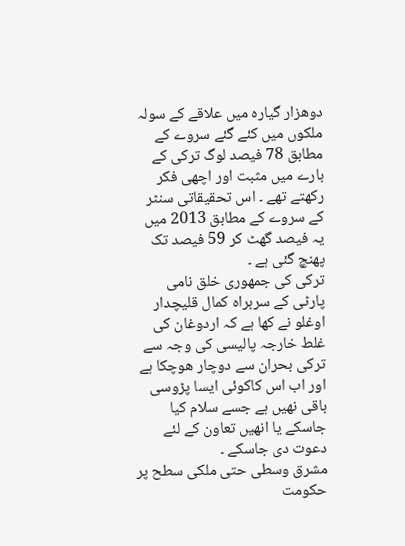دوھزار گیارہ میں علاقے کے سولہ ملکوں میں کئے گئے سروے کے مطابق 78 فیصد لوگ ترکی کے بارے میں مثبت اور اچھی فکر رکھتے تھے ۔ اس تحقیقاتی سنٹر کے سروے کے مطابق 2013 میں یہ فیصد گھٹ کر 59 فیصد تک پھنچ گئی ہے ۔
ترکی کی جمھوری خلق نامی پارٹی کے سربراہ کمال قلیچدار اوغلو نے کھا ہے کہ اردوغان کی غلط خارجہ پالیسی کی وجہ سے ترکی بحران سے دوچار ھوچکا ہے اور اب اس کاکوئی ایسا پڑوسی باقی نھیں ہے جسے سلام کیا جاسکے یا انھیں تعاون کے لئے دعوت دی جاسکے ۔
مشرق وسطی حتی ملکی سطح پر حکومت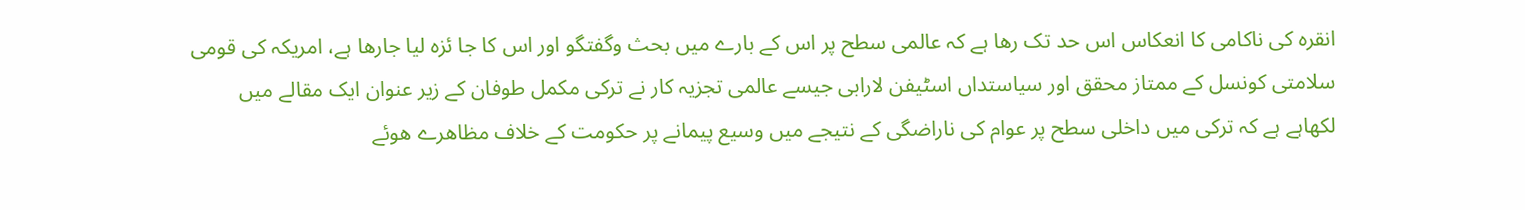انقرہ کی ناکامی کا انعکاس اس حد تک رھا ہے کہ عالمی سطح پر اس کے بارے میں بحث وگفتگو اور اس کا جا ئزہ لیا جارھا ہے، امریکہ کی قومی سلامتی کونسل کے ممتاز محقق اور سیاستداں اسٹیفن لارابی جیسے عالمی تجزیہ کار نے ترکی مکمل طوفان کے زیر عنوان ایک مقالے میں لکھاہے ہے کہ ترکی میں داخلی سطح پر عوام کی ناراضگی کے نتیجے میں وسیع پیمانے پر حکومت کے خلاف مظاھرے ھوئے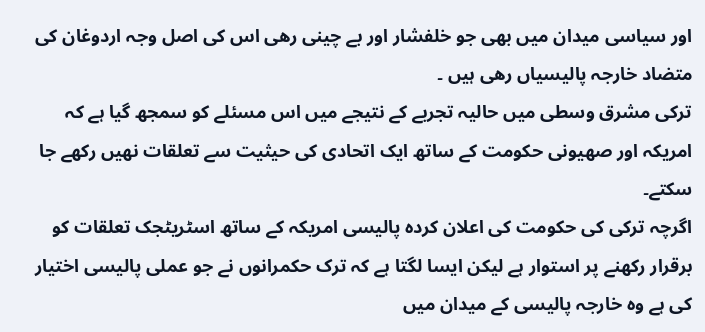اور سیاسی میدان میں بھی جو خلفشار اور بے چینی رھی اس کی اصل وجہ اردوغان کی متضاد خارجہ پالیسیاں رھی ہیں ۔
ترکی مشرق وسطی میں حالیہ تجربے کے نتیجے میں اس مسئلے کو سمجھ گیا ہے کہ امریکہ اور صھیونی حکومت کے ساتھ ایک اتحادی کی حیثیت سے تعلقات نھیں رکھے جا سکتے۔
اگرچہ ترکی کی حکومت کی اعلان کردہ پالیسی امریکہ کے ساتھ اسٹریٹجک تعلقات کو برقرار رکھنے پر استوار ہے لیکن ایسا لگتا ہے کہ ترک حکمرانوں نے جو عملی پالیسی اختیار کی ہے وہ خارجہ پالیسی کے میدان میں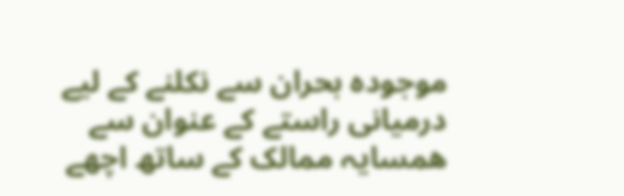موجودہ بحران سے نکلنے کے لیے درمیانی راستے کے عنوان سے ھمسایہ ممالک کے ساتھ اچھے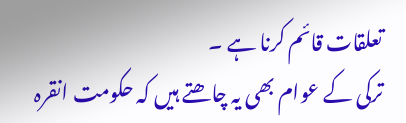تعلقات قائم کرنا ہے ۔
ترکی کے عوام بھی یہ چاھتے ہیں کہ حکومت انقرہ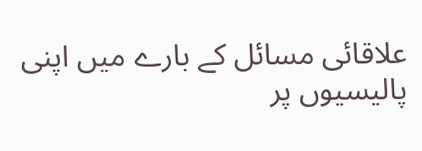علاقائی مسائل کے بارے میں اپنی پالیسیوں پر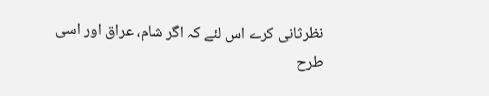نظرثانی کرے اس لئے کہ اگر شام، عراق اور اسی طرح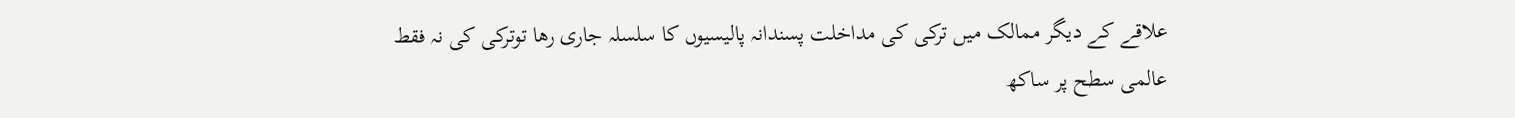علاقے کے دیگر ممالک میں ترکی کی مداخلت پسندانہ پالیسیوں کا سلسلہ جاری رھا توترکی کی نہ فقط عالمی سطح پر ساکھ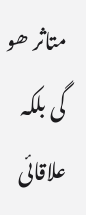متاثر ھو گی بلکہ علاقائی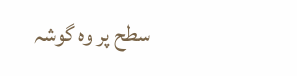سطح پر وہ گوشہ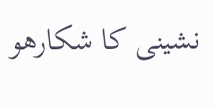نشینی کا شکارھو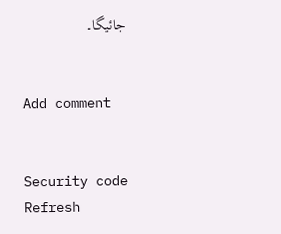جائیگا۔


Add comment


Security code
Refresh